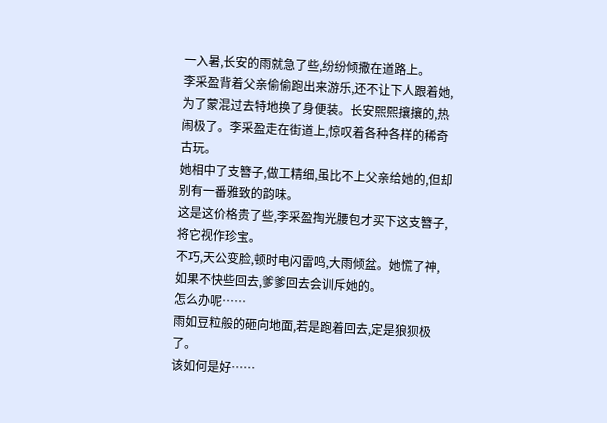一入暑,长安的雨就急了些,纷纷倾撒在道路上。
李采盈背着父亲偷偷跑出来游乐,还不让下人跟着她,为了蒙混过去特地换了身便装。长安熙熙攘攘的,热闹极了。李采盈走在街道上,惊叹着各种各样的稀奇古玩。
她相中了支簪子,做工精细,虽比不上父亲给她的,但却别有一番雅致的韵味。
这是这价格贵了些,李采盈掏光腰包才买下这支簪子,将它视作珍宝。
不巧,天公变脸,顿时电闪雷鸣,大雨倾盆。她慌了神,如果不快些回去,爹爹回去会训斥她的。
怎么办呢……
雨如豆粒般的砸向地面,若是跑着回去,定是狼狈极了。
该如何是好……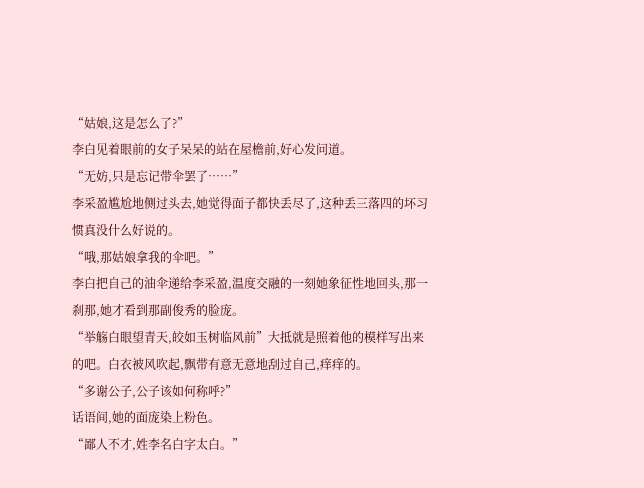“姑娘,这是怎么了?”
李白见着眼前的女子呆呆的站在屋檐前,好心发问道。
“无妨,只是忘记带伞罢了……”
李采盈尴尬地侧过头去,她觉得面子都快丢尽了,这种丢三落四的坏习惯真没什么好说的。
“哦,那姑娘拿我的伞吧。”
李白把自己的油伞递给李采盈,温度交融的一刻她象征性地回头,那一刹那,她才看到那副俊秀的脸庞。
“举觞白眼望青天,皎如玉树临风前”大抵就是照着他的模样写出来的吧。白衣被风吹起,飘带有意无意地刮过自己,痒痒的。
“多谢公子,公子该如何称呼?”
话语间,她的面庞染上粉色。
“鄙人不才,姓李名白字太白。”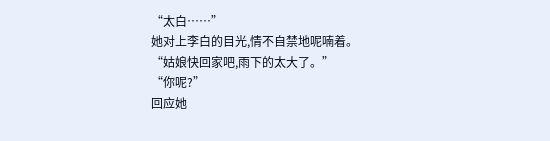“太白……”
她对上李白的目光,情不自禁地呢喃着。
“姑娘快回家吧,雨下的太大了。”
“你呢?”
回应她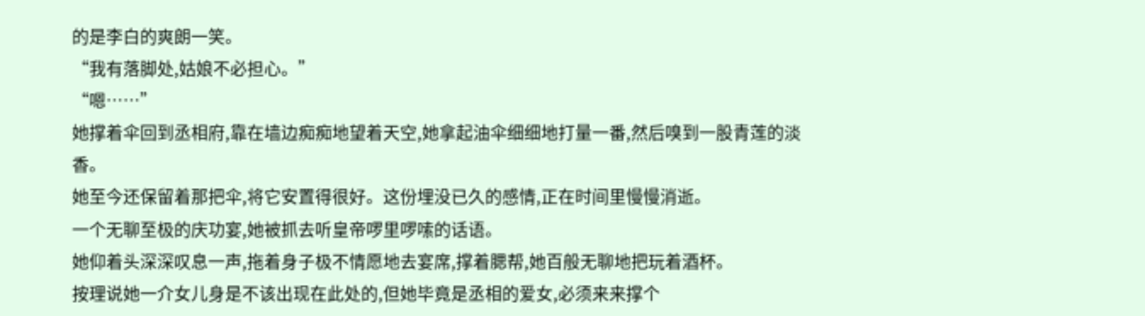的是李白的爽朗一笑。
“我有落脚处,姑娘不必担心。”
“嗯……”
她撑着伞回到丞相府,靠在墙边痴痴地望着天空,她拿起油伞细细地打量一番,然后嗅到一股青莲的淡香。
她至今还保留着那把伞,将它安置得很好。这份埋没已久的感情,正在时间里慢慢消逝。
一个无聊至极的庆功宴,她被抓去听皇帝啰里啰嗦的话语。
她仰着头深深叹息一声,拖着身子极不情愿地去宴席,撑着腮帮,她百般无聊地把玩着酒杯。
按理说她一介女儿身是不该出现在此处的,但她毕竟是丞相的爱女,必须来来撑个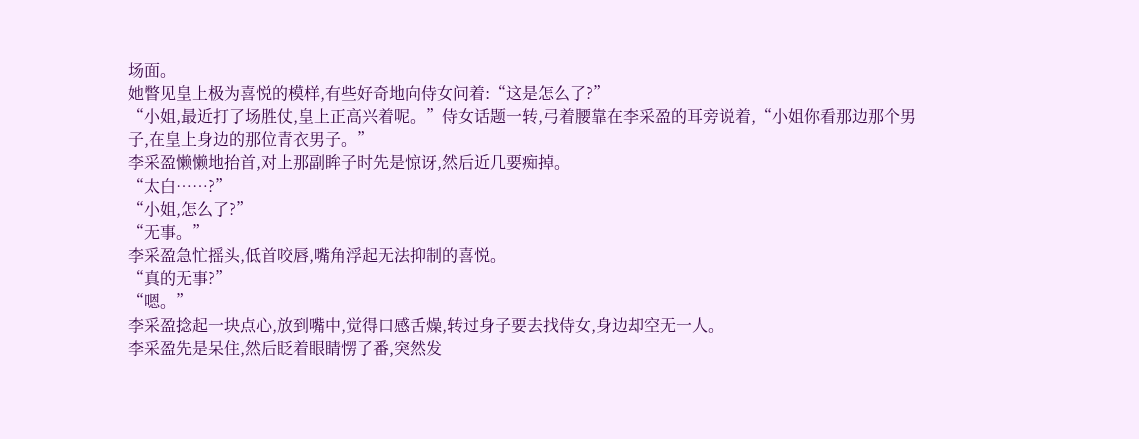场面。
她瞥见皇上极为喜悦的模样,有些好奇地向侍女问着:“这是怎么了?”
“小姐,最近打了场胜仗,皇上正高兴着呢。”侍女话题一转,弓着腰靠在李采盈的耳旁说着,“小姐你看那边那个男子,在皇上身边的那位青衣男子。”
李采盈懒懒地抬首,对上那副眸子时先是惊讶,然后近几要痴掉。
“太白……?”
“小姐,怎么了?”
“无事。”
李采盈急忙摇头,低首咬唇,嘴角浮起无法抑制的喜悦。
“真的无事?”
“嗯。”
李采盈捻起一块点心,放到嘴中,觉得口感舌燥,转过身子要去找侍女,身边却空无一人。
李采盈先是呆住,然后眨着眼睛愣了番,突然发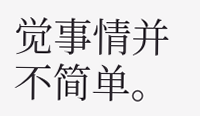觉事情并不简单。